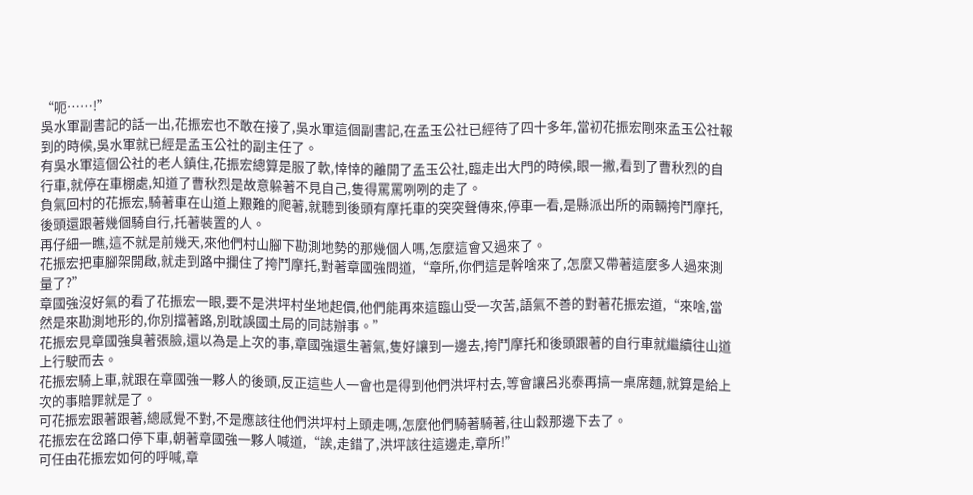“呃……!”
吳水軍副書記的話一出,花振宏也不敢在接了,吳水軍這個副書記,在孟玉公社已經待了四十多年,當初花振宏剛來孟玉公社報到的時候,吳水軍就已經是孟玉公社的副主任了。
有吳水軍這個公社的老人鎮住,花振宏總算是服了軟,悻悻的離開了孟玉公社,臨走出大門的時候,眼一撇,看到了曹秋烈的自行車,就停在車棚處,知道了曹秋烈是故意躲著不見自己,隻得罵罵咧咧的走了。
負氣回村的花振宏,騎著車在山道上艱難的爬著,就聽到後頭有摩托車的突突聲傳來,停車一看,是縣派出所的兩輛挎鬥摩托,後頭還跟著幾個騎自行,托著裝置的人。
再仔細一瞧,這不就是前幾天,來他們村山腳下勘測地勢的那幾個人嗎,怎麼這會又過來了。
花振宏把車腳架開啟,就走到路中攔住了挎鬥摩托,對著章國強問道,“章所,你們這是幹啥來了,怎麼又帶著這麼多人過來測量了?”
章國強沒好氣的看了花振宏一眼,要不是洪坪村坐地起價,他們能再來這臨山受一次苦,語氣不善的對著花振宏道,“來啥,當然是來勘測地形的,你別擋著路,別耽誤國土局的同誌辦事。”
花振宏見章國強臭著張臉,還以為是上次的事,章國強還生著氣,隻好讓到一邊去,挎鬥摩托和後頭跟著的自行車就繼續往山道上行駛而去。
花振宏騎上車,就跟在章國強一夥人的後頭,反正這些人一會也是得到他們洪坪村去,等會讓呂兆泰再搞一桌席麵,就算是給上次的事賠罪就是了。
可花振宏跟著跟著,總感覺不對,不是應該往他們洪坪村上頭走嗎,怎麼他們騎著騎著,往山穀那邊下去了。
花振宏在岔路口停下車,朝著章國強一夥人喊道,“誒,走錯了,洪坪該往這邊走,章所!”
可任由花振宏如何的呼喊,章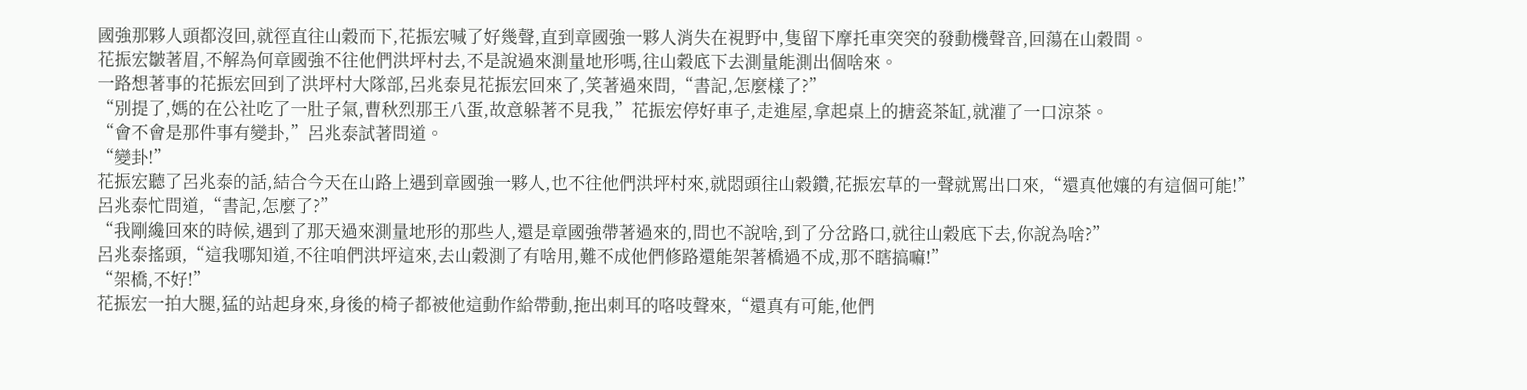國強那夥人頭都沒回,就徑直往山穀而下,花振宏喊了好幾聲,直到章國強一夥人消失在視野中,隻留下摩托車突突的發動機聲音,回蕩在山穀間。
花振宏皺著眉,不解為何章國強不往他們洪坪村去,不是說過來測量地形嗎,往山穀底下去測量能測出個啥來。
一路想著事的花振宏回到了洪坪村大隊部,呂兆泰見花振宏回來了,笑著過來問,“書記,怎麼樣了?”
“別提了,媽的在公社吃了一肚子氣,曹秋烈那王八蛋,故意躲著不見我,”花振宏停好車子,走進屋,拿起桌上的搪瓷茶缸,就灌了一口涼茶。
“會不會是那件事有變卦,”呂兆泰試著問道。
“變卦!”
花振宏聽了呂兆泰的話,結合今天在山路上遇到章國強一夥人,也不往他們洪坪村來,就悶頭往山穀鑽,花振宏草的一聲就罵出口來,“還真他孃的有這個可能!”
呂兆泰忙問道,“書記,怎麼了?”
“我剛纔回來的時候,遇到了那天過來測量地形的那些人,還是章國強帶著過來的,問也不說啥,到了分岔路口,就往山穀底下去,你說為啥?”
呂兆泰搖頭,“這我哪知道,不往咱們洪坪這來,去山穀測了有啥用,難不成他們修路還能架著橋過不成,那不瞎搞嘛!”
“架橋,不好!”
花振宏一拍大腿,猛的站起身來,身後的椅子都被他這動作給帶動,拖出刺耳的咯吱聲來,“還真有可能,他們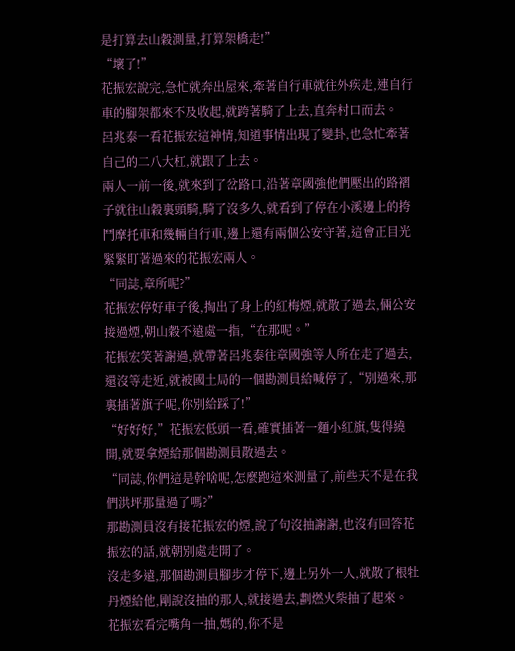是打算去山穀測量,打算架橋走!”
“壞了!”
花振宏說完,急忙就奔出屋來,牽著自行車就往外疾走,連自行車的腳架都來不及收起,就跨著騎了上去,直奔村口而去。
呂兆泰一看花振宏這神情,知道事情出現了變卦,也急忙牽著自己的二八大杠,就跟了上去。
兩人一前一後,就來到了岔路口,沿著章國強他們壓出的路褶子就往山穀裏頭騎,騎了沒多久,就看到了停在小溪邊上的挎鬥摩托車和幾輛自行車,邊上還有兩個公安守著,這會正目光緊緊盯著過來的花振宏兩人。
“同誌,章所呢?”
花振宏停好車子後,掏出了身上的紅梅煙,就散了過去,倆公安接過煙,朝山穀不遠處一指,“在那呢。”
花振宏笑著謝過,就帶著呂兆泰往章國強等人所在走了過去,還沒等走近,就被國土局的一個勘測員給喊停了,“別過來,那裏插著旗子呢,你別給踩了!”
“好好好,”花振宏低頭一看,確實插著一麵小紅旗,隻得繞開,就要拿煙給那個勘測員散過去。
“同誌,你們這是幹啥呢,怎麼跑這來測量了,前些天不是在我們洪坪那量過了嗎?”
那勘測員沒有接花振宏的煙,說了句沒抽謝謝,也沒有回答花振宏的話,就朝別處走開了。
沒走多遠,那個勘測員腳步才停下,邊上另外一人,就散了根牡丹煙給他,剛說沒抽的那人,就接過去,劃燃火柴抽了起來。
花振宏看完嘴角一抽,媽的,你不是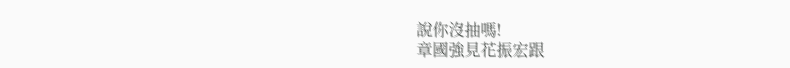說你沒抽嗎!
章國強見花振宏跟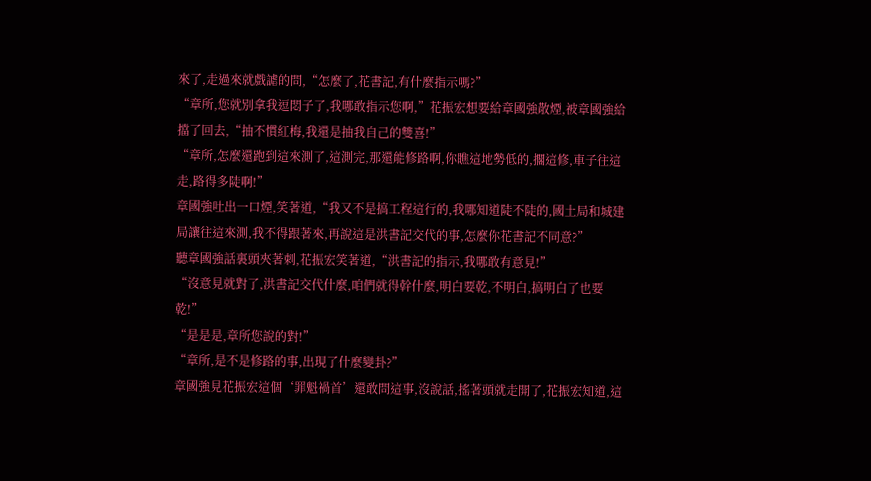來了,走過來就戲謔的問,“怎麼了,花書記,有什麼指示嗎?”
“章所,您就別拿我逗悶子了,我哪敢指示您啊,”花振宏想要給章國強散煙,被章國強給擋了回去,“抽不慣紅梅,我還是抽我自己的雙喜!”
“章所,怎麼還跑到這來測了,這測完,那還能修路啊,你瞧這地勢低的,擱這修,車子往這走,路得多陡啊!”
章國強吐出一口煙,笑著道,“我又不是搞工程這行的,我哪知道陡不陡的,國土局和城建局讓往這來測,我不得跟著來,再說這是洪書記交代的事,怎麼你花書記不同意?”
聽章國強話裏頭夾著刺,花振宏笑著道,“洪書記的指示,我哪敢有意見!”
“沒意見就對了,洪書記交代什麼,咱們就得幹什麼,明白要乾,不明白,搞明白了也要乾!”
“是是是,章所您說的對!”
“章所,是不是修路的事,出現了什麼變卦?”
章國強見花振宏這個‘罪魁禍首’還敢問這事,沒說話,搖著頭就走開了,花振宏知道,這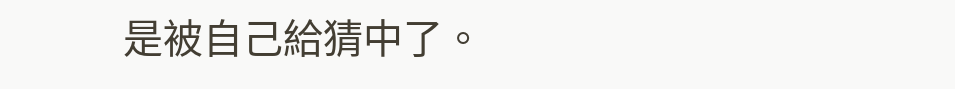是被自己給猜中了。